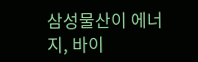삼성물산이 에너지, 바이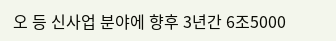오 등 신사업 분야에 향후 3년간 6조5000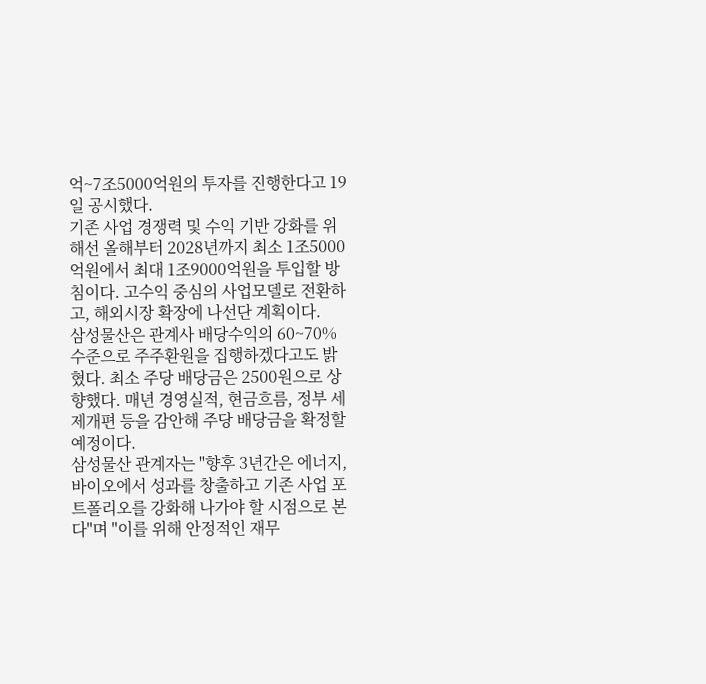억~7조5000억원의 투자를 진행한다고 19일 공시했다.
기존 사업 경쟁력 및 수익 기반 강화를 위해선 올해부터 2028년까지 최소 1조5000억원에서 최대 1조9000억원을 투입할 방침이다. 고수익 중심의 사업모델로 전환하고, 해외시장 확장에 나선단 계획이다.
삼성물산은 관계사 배당수익의 60~70% 수준으로 주주환원을 집행하겠다고도 밝혔다. 최소 주당 배당금은 2500원으로 상향했다. 매년 경영실적, 현금흐름, 정부 세제개편 등을 감안해 주당 배당금을 확정할 예정이다.
삼성물산 관계자는 "향후 3년간은 에너지, 바이오에서 성과를 창출하고 기존 사업 포트폴리오를 강화해 나가야 할 시점으로 본다"며 "이를 위해 안정적인 재무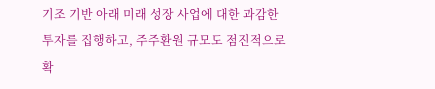기조 기반 아래 미래 성장 사업에 대한 과감한 투자를 집행하고, 주주환원 규모도 점진적으로 확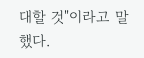대할 것"이라고 말했다.